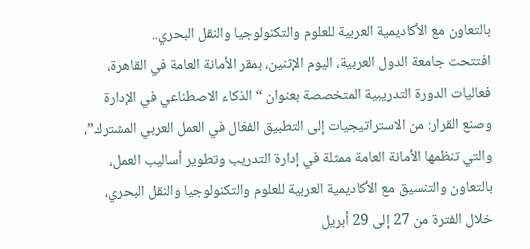بالتعاون مع الأكاديمية العربية للعلوم والتكنولوجيا والنقل البحري..
افتتحت جامعة الدول العربية، اليوم الإثنين، بمقر الأمانة العامة في القاهرة، فعاليات الدورة التدريبية المتخصصة بعنوان “الذكاء الاصطناعي في الإدارة وصنع القرار: من الاستراتيجيات إلى التطبيق الفعّال في العمل العربي المشترك”، والتي تنظمها الأمانة العامة ممثلة في إدارة التدريب وتطوير أساليب العمل، بالتعاون والتنسيق مع الأكاديمية العربية للعلوم والتكنولوجيا والنقل البحري، خلال الفترة من 27 إلى 29 أبريل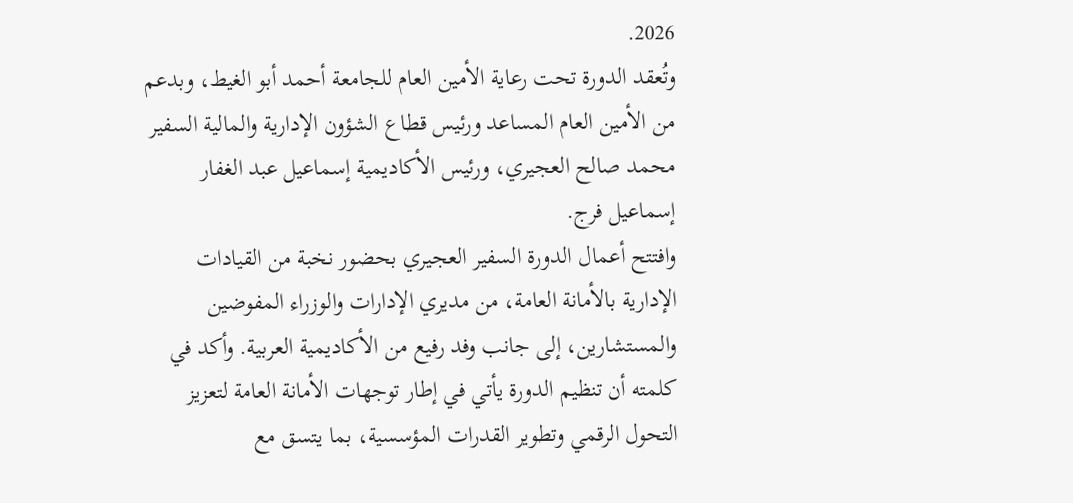2026.
وتُعقد الدورة تحت رعاية الأمين العام للجامعة أحمد أبو الغيط، وبدعم من الأمين العام المساعد ورئيس قطاع الشؤون الإدارية والمالية السفير محمد صالح العجيري، ورئيس الأكاديمية إسماعيل عبد الغفار إسماعيل فرج.
وافتتح أعمال الدورة السفير العجيري بحضور نخبة من القيادات الإدارية بالأمانة العامة، من مديري الإدارات والوزراء المفوضين والمستشارين، إلى جانب وفد رفيع من الأكاديمية العربية. وأكد في كلمته أن تنظيم الدورة يأتي في إطار توجهات الأمانة العامة لتعزيز التحول الرقمي وتطوير القدرات المؤسسية، بما يتسق مع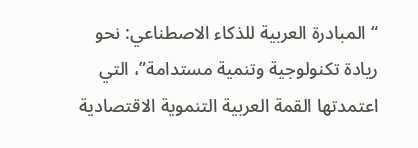“المبادرة العربية للذكاء الاصطناعي: نحو ريادة تكنولوجية وتنمية مستدامة”، التي اعتمدتها القمة العربية التنموية الاقتصادية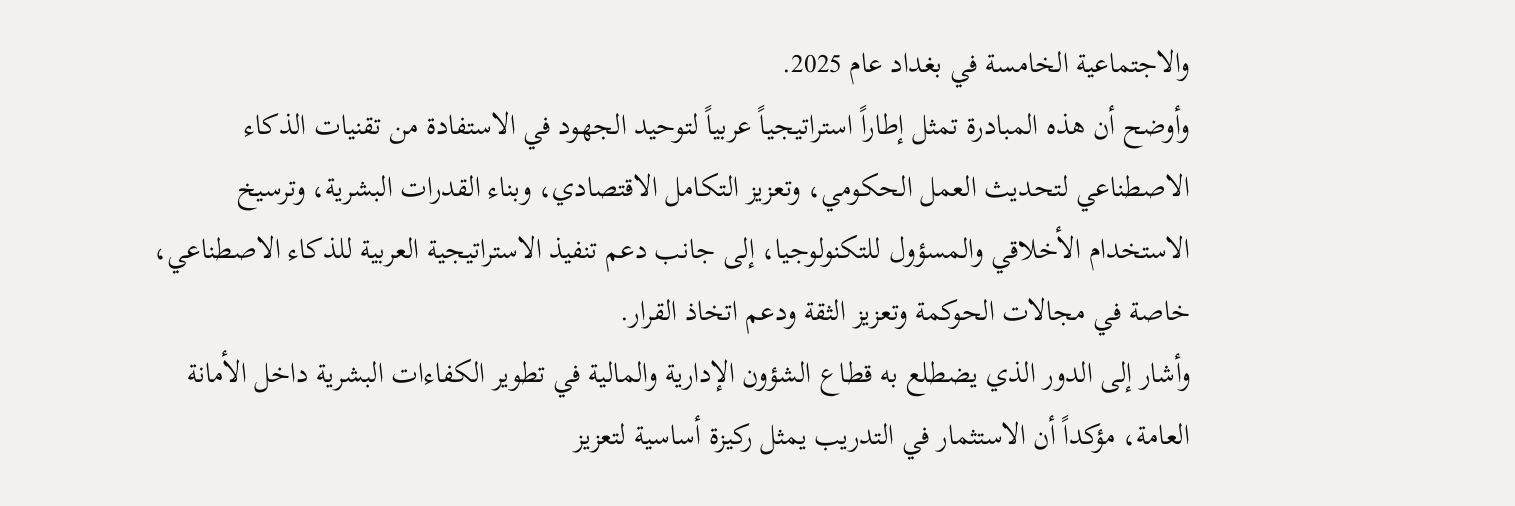والاجتماعية الخامسة في بغداد عام 2025.
وأوضح أن هذه المبادرة تمثل إطاراً استراتيجياً عربياً لتوحيد الجهود في الاستفادة من تقنيات الذكاء الاصطناعي لتحديث العمل الحكومي، وتعزيز التكامل الاقتصادي، وبناء القدرات البشرية، وترسيخ الاستخدام الأخلاقي والمسؤول للتكنولوجيا، إلى جانب دعم تنفيذ الاستراتيجية العربية للذكاء الاصطناعي، خاصة في مجالات الحوكمة وتعزيز الثقة ودعم اتخاذ القرار.
وأشار إلى الدور الذي يضطلع به قطاع الشؤون الإدارية والمالية في تطوير الكفاءات البشرية داخل الأمانة العامة، مؤكداً أن الاستثمار في التدريب يمثل ركيزة أساسية لتعزيز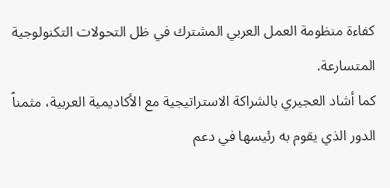كفاءة منظومة العمل العربي المشترك في ظل التحولات التكنولوجية المتسارعة.
كما أشاد العجيري بالشراكة الاستراتيجية مع الأكاديمية العربية، مثمناً الدور الذي يقوم به رئيسها في دعم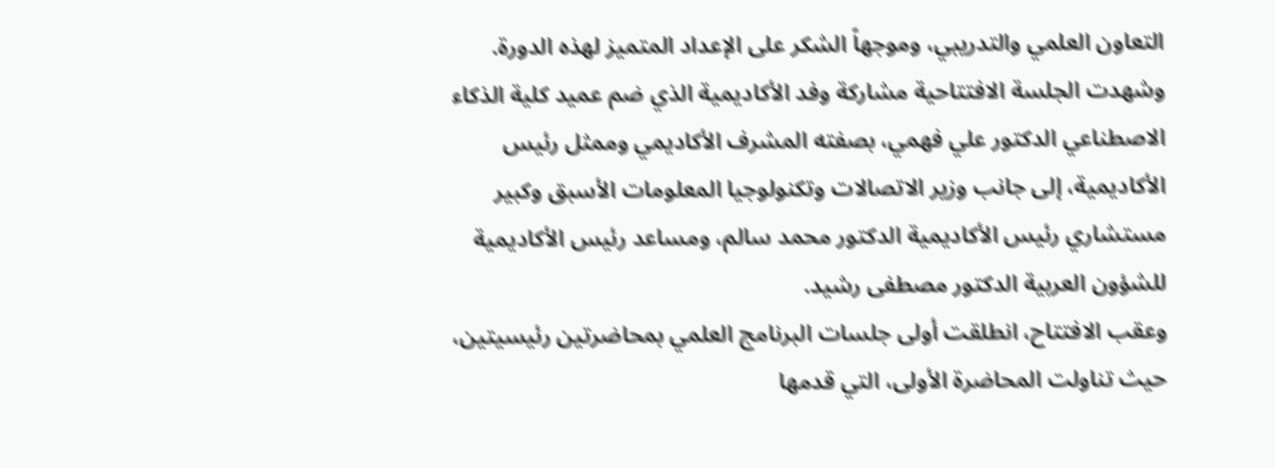التعاون العلمي والتدريبي، وموجهاً الشكر على الإعداد المتميز لهذه الدورة.
وشهدت الجلسة الافتتاحية مشاركة وفد الأكاديمية الذي ضم عميد كلية الذكاء الاصطناعي الدكتور علي فهمي، بصفته المشرف الأكاديمي وممثل رئيس الأكاديمية، إلى جانب وزير الاتصالات وتكنولوجيا المعلومات الأسبق وكبير مستشاري رئيس الأكاديمية الدكتور محمد سالم، ومساعد رئيس الأكاديمية للشؤون العربية الدكتور مصطفى رشيد.
وعقب الافتتاح، انطلقت أولى جلسات البرنامج العلمي بمحاضرتين رئيسيتين، حيث تناولت المحاضرة الأولى، التي قدمها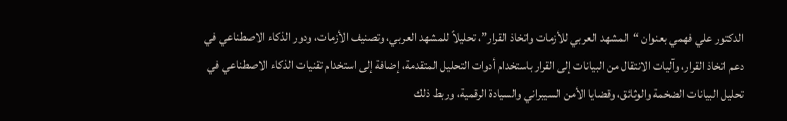الدكتور علي فهمي بعنوان “المشهد العربي للأزمات واتخاذ القرار”، تحليلاً للمشهد العربي، وتصنيف الأزمات، ودور الذكاء الاصطناعي في دعم اتخاذ القرار، وآليات الانتقال من البيانات إلى القرار باستخدام أدوات التحليل المتقدمة، إضافة إلى استخدام تقنيات الذكاء الاصطناعي في تحليل البيانات الضخمة والوثائق، وقضايا الأمن السيبراني والسيادة الرقمية، وربط ذلك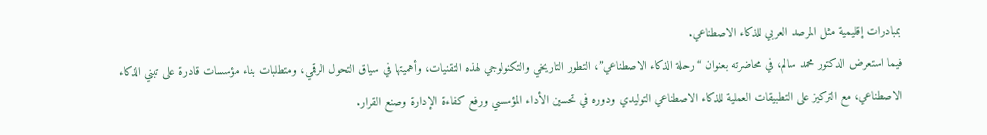بمبادرات إقليمية مثل المرصد العربي للذكاء الاصطناعي.
فيما استعرض الدكتور محمد سالم، في محاضرته بعنوان “رحلة الذكاء الاصطناعي”، التطور التاريخي والتكنولوجي لهذه التقنيات، وأهميتها في سياق التحول الرقمي، ومتطلبات بناء مؤسسات قادرة على تبني الذكاء الاصطناعي، مع التركيز على التطبيقات العملية للذكاء الاصطناعي التوليدي ودوره في تحسين الأداء المؤسسي ورفع كفاءة الإدارة وصنع القرار.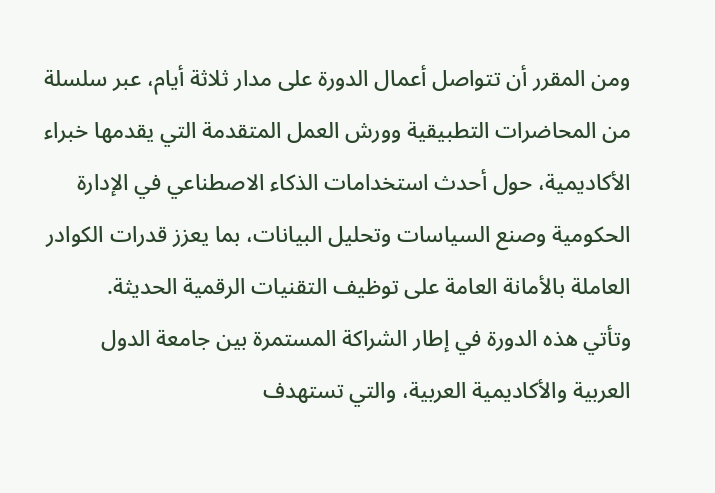ومن المقرر أن تتواصل أعمال الدورة على مدار ثلاثة أيام، عبر سلسلة من المحاضرات التطبيقية وورش العمل المتقدمة التي يقدمها خبراء الأكاديمية، حول أحدث استخدامات الذكاء الاصطناعي في الإدارة الحكومية وصنع السياسات وتحليل البيانات، بما يعزز قدرات الكوادر العاملة بالأمانة العامة على توظيف التقنيات الرقمية الحديثة.
وتأتي هذه الدورة في إطار الشراكة المستمرة بين جامعة الدول العربية والأكاديمية العربية، والتي تستهدف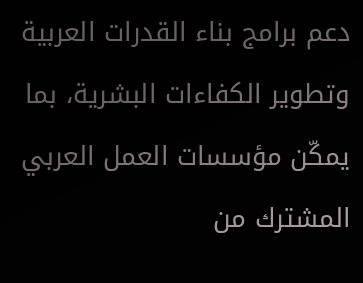دعم برامج بناء القدرات العربية وتطوير الكفاءات البشرية، بما يمكّن مؤسسات العمل العربي المشترك من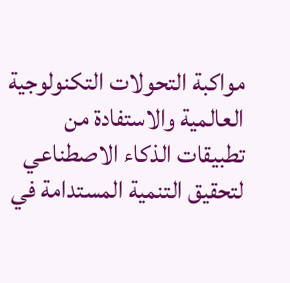مواكبة التحولات التكنولوجية العالمية والاستفادة من تطبيقات الذكاء الاصطناعي لتحقيق التنمية المستدامة في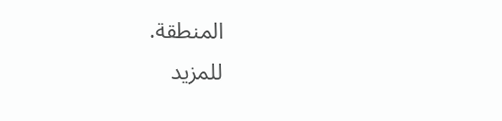المنطقة.
للمزيد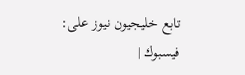تابع خليجيون نيوز على: فيسبوك |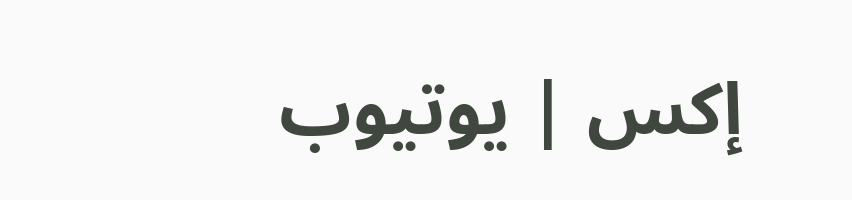إكس | يوتيوب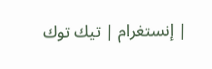| إنستغرام | تيك توك